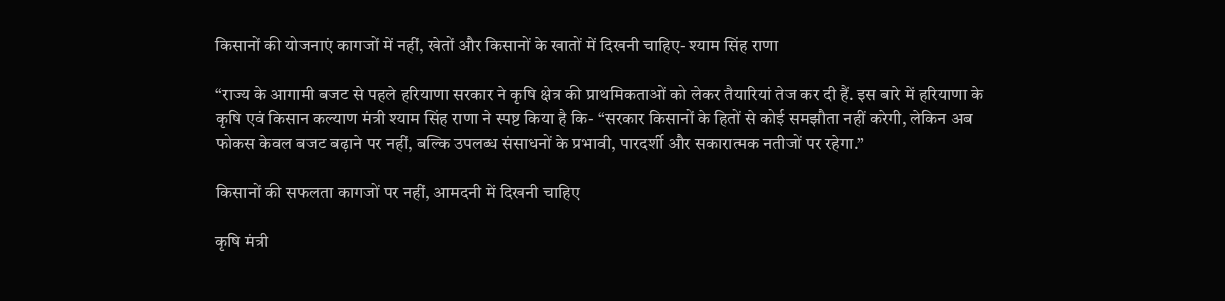किसानों की योजनाएं कागजों में नहीं, खेतों और किसानों के खातों में दिखनी चाहिए- श्याम सिंह राणा

“राज्य के आगामी बजट से पहले हरियाणा सरकार ने कृषि क्षेत्र की प्राथमिकताओं को लेकर तैयारियां तेज कर दी हैं. इस बारे में हरियाणा के कृषि एवं किसान कल्याण मंत्री श्याम सिंह राणा ने स्पष्ट किया है कि- “सरकार किसानों के हितों से कोई समझौता नहीं करेगी, लेकिन अब फोकस केवल बजट बढ़ाने पर नहीं, बल्कि उपलब्ध संसाधनों के प्रभावी, पारदर्शी और सकारात्मक नतीजों पर रहेगा.”

किसानों की सफलता कागजों पर नहीं, आमदनी में दिखनी चाहिए

कृषि मंत्री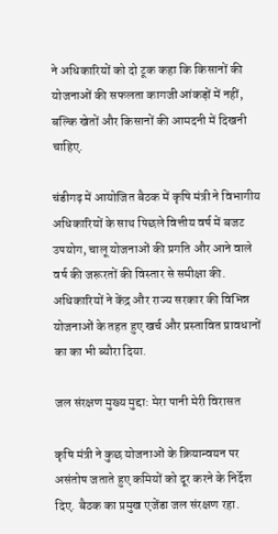ने अधिकारियों को दो टूक कहा कि किसानों की योजनाओं की सफलता कागजी आंकड़ों में नहीं, बल्कि खेतों और किसानों की आमदनी में दिखनी चाहिए.

चंडीगढ़ में आयोजित बैठक में कृषि मंत्री ने विभागीय अधिकारियों के साथ पिछले वित्तीय वर्ष में बजट उपयोग, चालू योजनाओं की प्रगति और आने वाले वर्ष की जरूरतों की विस्तार से समीक्षा की. अधिकारियों ने केंद्र और राज्य सरकार की विभिन्न योजनाओं के तहत हुए खर्च और प्रस्तावित प्रावधानों का का भी ब्यौरा दिया.

जल संरक्षण मुख्य मुद्दा: मेरा पानी मेरी विरासत

कृषि मंत्री ने कुछ योजनाओं के क्रियान्वयन पर असंतोष जताते हुए कमियों को दूर करने के निर्देश दिए. बैठक का प्रमुख एजेंडा जल संरक्षण रहा.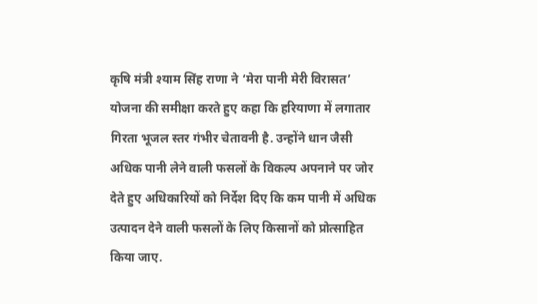कृषि मंत्री श्याम सिंह राणा ने ‘मेरा पानी मेरी विरासत’ योजना की समीक्षा करते हुए कहा कि हरियाणा में लगातार गिरता भूजल स्तर गंभीर चेतावनी है. उन्होंने धान जैसी अधिक पानी लेने वाली फसलों के विकल्प अपनाने पर जोर देते हुए अधिकारियों को निर्देश दिए कि कम पानी में अधिक उत्पादन देने वाली फसलों के लिए किसानों को प्रोत्साहित किया जाए.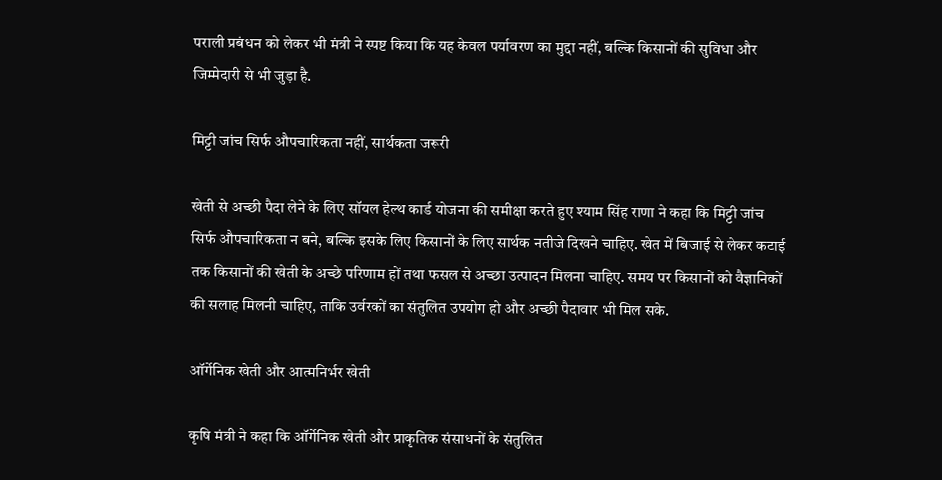पराली प्रबंधन को लेकर भी मंत्री ने स्पष्ट किया कि यह केवल पर्यावरण का मुद्दा नहीं, बल्कि किसानों की सुविधा और जिम्मेदारी से भी जुड़ा है.

मिट्टी जांच सिर्फ औपचारिकता नहीं, सार्थकता जरूरी

खेती से अच्छी पैदा लेने के लिए सॉयल हेल्थ कार्ड योजना की समीक्षा करते हुए श्याम सिंह राणा ने कहा कि मिट्टी जांच सिर्फ औपचारिकता न बने, बल्कि इसके लिए किसानों के लिए सार्थक नतीजे दिखने चाहिए. खेत में बिजाई से लेकर कटाई तक किसानों की खेती के अच्छे परिणाम हों तथा फसल से अच्छा उत्पादन मिलना चाहिए. समय पर किसानों को वैज्ञानिकों की सलाह मिलनी चाहिए, ताकि उर्वरकों का संतुलित उपयोग हो और अच्छी पैदावार भी मिल सके.

ऑर्गेनिक खेती और आत्मनिर्भर खेती

कृषि मंत्री ने कहा कि ऑर्गेनिक खेती और प्राकृतिक संसाधनों के संतुलित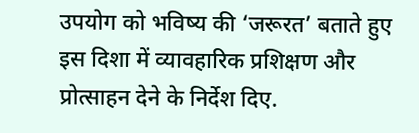उपयोग को भविष्य की ‘जरूरत’ बताते हुए इस दिशा में व्यावहारिक प्रशिक्षण और प्रोत्साहन देने के निर्देश दिए.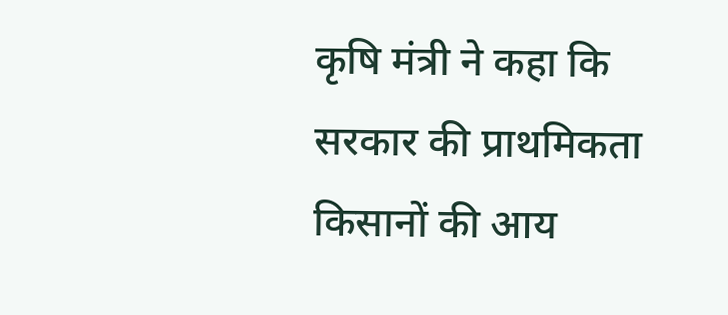कृषि मंत्री ने कहा कि सरकार की प्राथमिकता किसानों की आय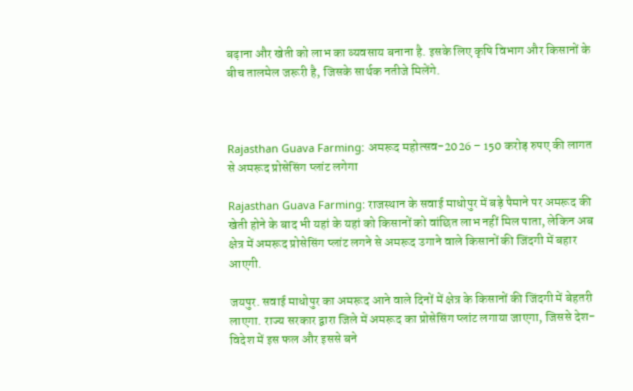बढ़ाना और खेती को लाभ का व्यवसाय बनाना है. इसके लिए कृषि विभाग और किसानों के बीच तालमेल जरूरी है, जिसके सार्थक नतीजे मिलेंगे.



Rajasthan Guava Farming: अमरूद महोत्सव-2026 – 150 करोड़ रुपए की लागत से अमरूद प्रोसेसिंग प्लांट लगेगा

Rajasthan Guava Farming: राजस्थान के सवाई माधोपुर में बड़े पैमाने पर अमरूद की खेती होने के बाद भी यहां के यहां को किसानों को वांछित लाभ नहीं मिल पाता, लेकिन अब क्षेत्र में अमरूद प्रोसेसिंग प्लांट लगने से अमरूद उगाने वाले किसानों की जिंदगी में बहार आएगी.

जयपुर. सवाई माधोपुर का अमरूद आने वाले दिनों में क्षेत्र के किसानों की जिंदगी में बेहतरी लाएगा. राज्य सरकार द्वारा जिले में अमरूद का प्रोसेसिंग प्लांट लगाया जाएगा, जिससे देश-विदेश में इस फल और इससे बने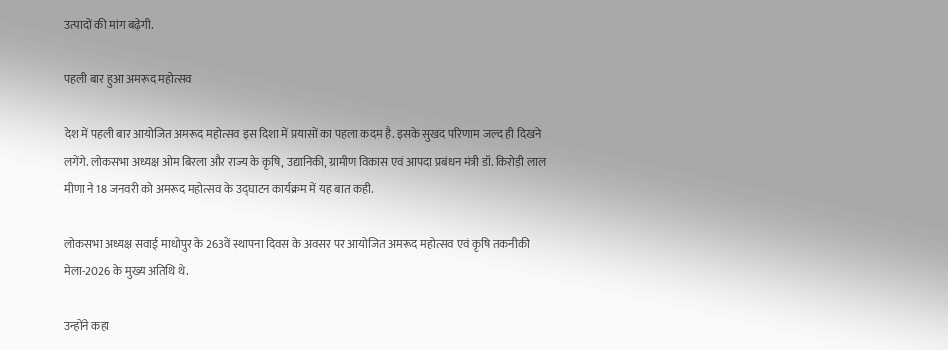उत्पादों की मांग बढ़ेगी.

पहली बार हुआ अमरूद महोत्सव

देश में पहली बार आयोजित अमरूद महोत्सव इस दिशा में प्रयासों का पहला कदम है. इसके सुखद परिणाम जल्द ही दिखने लगेंगे. लोकसभा अध्यक्ष ओम बिरला और राज्य के कृषि, उद्यानिकी, ग्रामीण विकास एवं आपदा प्रबंधन मंत्री डॉ. किरोड़ी लाल मीणा ने 18 जनवरी को अमरूद महोत्सव के उद्घाटन कार्यक्रम में यह बात कही.

लोकसभा अध्यक्ष सवाई माधोपुर के 263वें स्थापना दिवस के अवसर पर आयोजित अमरूद महोत्सव एवं कृषि तकनीकी मेला-2026 के मुख्य अतिथि थे.

उन्होंने कहा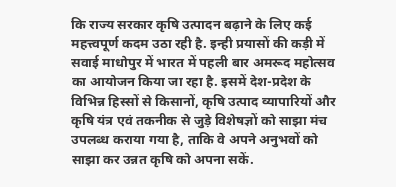कि राज्य सरकार कृषि उत्पादन बढ़ाने के लिए कई महत्त्वपूर्ण कदम उठा रही है. इन्ही प्रयासों की कड़ी में सवाई माधोपुर में भारत में पहली बार अमरूद महोत्सव का आयोजन किया जा रहा है. इसमें देश-प्रदेश के विभिन्न हिस्सों से किसानों, कृषि उत्पाद व्यापारियों और कृषि यंत्र एवं तकनीक से जुड़े विशेषज्ञों को साझा मंच उपलब्ध कराया गया है, ताकि वे अपने अनुभवों को साझा कर उन्नत कृषि को अपना सकें.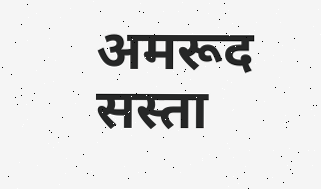अमरूद सस्ता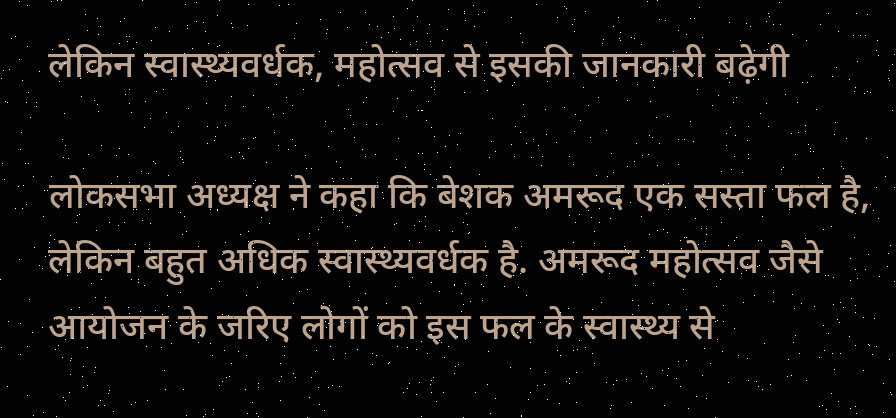लेकिन स्वास्थ्यवर्धक, महोत्सव से इसकी जानकारी बढ़ेगी

लोकसभा अध्यक्ष ने कहा कि बेशक अमरूद एक सस्ता फल है, लेकिन बहुत अधिक स्वास्थ्यवर्धक है. अमरूद महोत्सव जैसे आयोजन के जरिए लोगों को इस फल के स्वास्थ्य से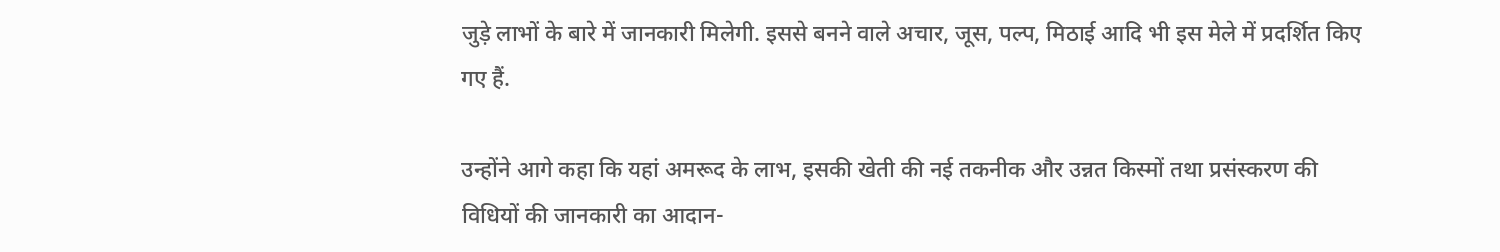जुड़े लाभों के बारे में जानकारी मिलेगी. इससे बनने वाले अचार, जूस, पल्प, मिठाई आदि भी इस मेले में प्रदर्शित किए गए हैं.

उन्होंने आगे कहा कि यहां अमरूद के लाभ, इसकी खेती की नई तकनीक और उन्नत किस्मों तथा प्रसंस्करण की विधियों की जानकारी का आदान-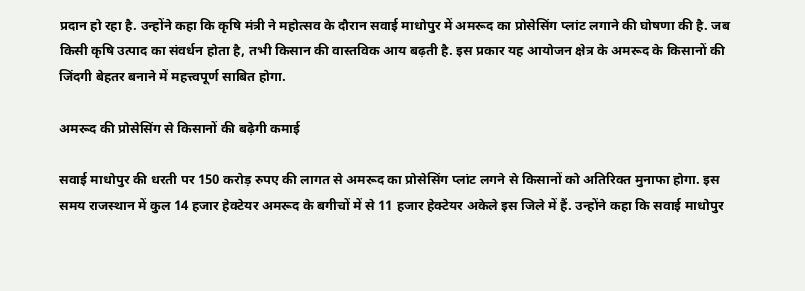प्रदान हो रहा है. उन्होंने कहा कि कृषि मंत्री ने महोत्सव के दौरान सवाई माधोपुर में अमरूद का प्रोसेसिंग प्लांट लगाने की घोषणा की है. जब किसी कृषि उत्पाद का संवर्धन होता है, तभी किसान की वास्तविक आय बढ़ती है. इस प्रकार यह आयोजन क्षेत्र के अमरूद के किसानों की जिंदगी बेहतर बनाने में महत्त्वपूर्ण साबित होगा.

अमरूद की प्रोसेसिंग से किसानों की बढ़ेगी कमाई

सवाई माधोपुर की धरती पर 150 करोड़ रुपए की लागत से अमरूद का प्रोसेसिंग प्लांट लगने से किसानों को अतिरिक्त मुनाफा होगा. इस समय राजस्थान में कुल 14 हजार हेक्टेयर अमरूद के बगीचों में से 11 हजार हेक्टेयर अकेले इस जिले में हैं. उन्होंने कहा कि सवाई माधोपुर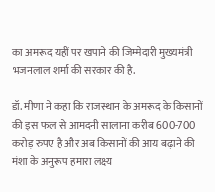का अमरूद यहीं पर खपाने की जिम्मेदारी मुख्यमंत्री  भजनलाल शर्मा की सरकार की है.

डॉ. मीणा ने कहा कि राजस्थान के अमरूद के किसानों की इस फल से आमदनी सालाना करीब 600-700 करोड़ रुपए है और अब किसानों की आय बढ़ाने की मंशा के अनुरूप हमारा लक्ष्य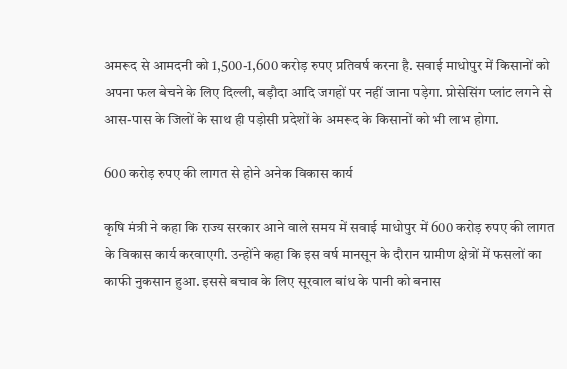अमरूद से आमदनी को 1,500-1,600 करोड़ रुपए प्रतिवर्ष करना है. सवाई माधोपुर में किसानों को अपना फल बेचने के लिए दिल्ली, बड़ौदा आदि जगहों पर नहीं जाना पड़ेगा. प्रोसेसिंग प्लांट लगने से आस-पास के जिलों के साथ ही पड़ोसी प्रदेशों के अमरूद के किसानों को भी लाभ होगा.

600 करोड़ रुपए की लागत से होने अनेक विकास कार्य

कृषि मंत्री ने कहा कि राज्य सरकार आने वाले समय में सवाई माधोपुर में 600 करोड़ रुपए की लागत के विकास कार्य करवाएगी. उन्होंने कहा कि इस वर्ष मानसून के दौरान ग्रामीण क्षेत्रों में फसलों का काफी नुकसान हुआ. इससे बचाव के लिए सूरवाल बांध के पानी को बनास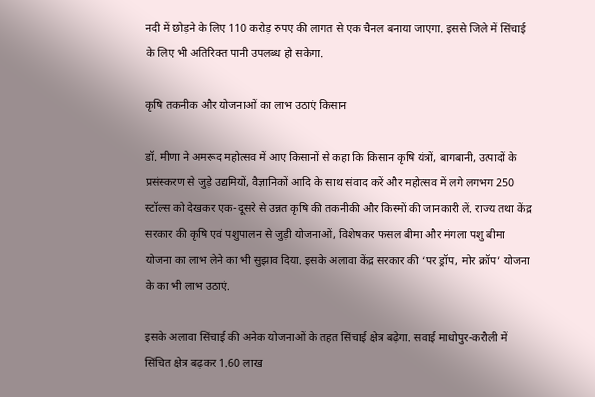नदी में छोड़ने के लिए 110 करोड़ रुपए की लागत से एक चैनल बनाया जाएगा. इससे जिले में सिंचाई के लिए भी अतिरिक्त पानी उपलब्ध हो सकेगा.

कृषि तकनीक और योजनाओं का लाभ उठाएं किसान

डॉ. मीणा ने अमरूद महोत्सव में आए किसानों से कहा कि किसान कृषि यंत्रों, बागबानी, उत्पादों के प्रसंस्करण से जुड़े उद्यमियों, वैज्ञानिकों आदि के साथ संवाद करें और महोत्सव में लगे लगभग 250 स्टॉल्स को देखकर एक-दूसरे से उन्नत कृषि की तकनीकी और किस्मों की जानकारी लें. राज्य तथा केंद्र सरकार की कृषि एवं पशुपालन से जुड़ी योजनाओं, विशेषकर फसल बीमा और मंगला पशु बीमा योजना का लाभ लेने का भी सुझाव दिया. इसके अलावा केंद्र सरकार की ‘पर ड्रॉप, मोर क्रॉप’ योजना के का भी लाभ उठाएं.

इसके अलावा सिंचाई की अनेक योजनाओं के तहत सिंचाई क्षेत्र बढ़ेगा. सवाई माधोपुर-करौली में सिंचित क्षेत्र बढ़कर 1.60 लाख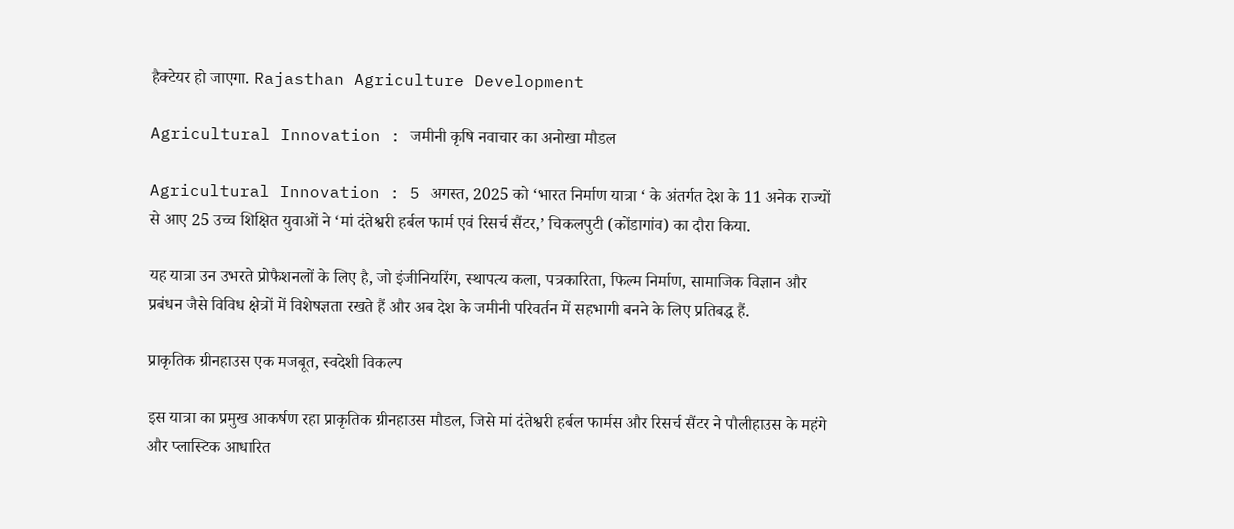हैक्टेयर हो जाएगा. Rajasthan Agriculture Development

Agricultural Innovation : जमीनी कृषि नवाचार का अनोखा मौडल

Agricultural Innovation : 5 अगस्त, 2025 को ‘भारत निर्माण यात्रा ‘ के अंतर्गत देश के 11 अनेक राज्यों से आए 25 उच्च शिक्षित युवाओं ने ‘मां दंतेश्वरी हर्बल फार्म एवं रिसर्च सैंटर,’ चिकलपुटी (कोंडागांव) का दौरा किया.

यह यात्रा उन उभरते प्रोफैशनलों के लिए है, जो इंजीनियरिंग, स्थापत्य कला, पत्रकारिता, फिल्म निर्माण, सामाजिक विज्ञान और प्रबंधन जैसे विविध क्षेत्रों में विशेषज्ञता रखते हैं और अब देश के जमीनी परिवर्तन में सहभागी बनने के लिए प्रतिबद्ध हैं.

प्राकृतिक ग्रीनहाउस एक मजबूत, स्वदेशी विकल्प

इस यात्रा का प्रमुख आकर्षण रहा प्राकृतिक ग्रीनहाउस मौडल, जिसे मां दंतेश्वरी हर्बल फार्मस और रिसर्च सैंटर ने पौलीहाउस के महंगे और प्लास्टिक आधारित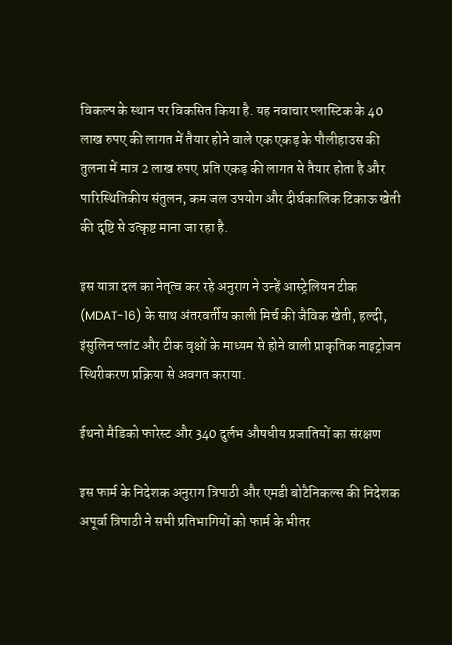विकल्प के स्थान पर विकसित किया है. यह नवाचार प्लास्टिक के 40 लाख रुपए की लागत में तैयार होने वाले एक एकड़ के पौलीहाउस की तुलना में मात्र 2 लाख रुपए  प्रति एकड़ की लागत से तैयार होता है और पारिस्थितिकीय संतुलन, कम जल उपयोग और दीर्घकालिक टिकाऊ खेती की दृष्टि से उत्कृष्ट माना जा रहा है.

इस यात्रा दल का नेतृत्व कर रहे अनुराग ने उन्हें आस्ट्रेलियन टीक (MDAT-16) के साथ अंतरवर्तीय काली मिर्च की जैविक खेती, हल्दी, इंसुलिन प्लांट और टीक वृक्षों के माध्यम से होने वाली प्राकृतिक नाइट्रोजन स्थिरीकरण प्रक्रिया से अवगत कराया.

ईथनो मैडिको फारेस्ट और 340 दुर्लभ औषधीय प्रजातियों का संरक्षण

इस फार्म के निदेशक अनुराग त्रिपाठी और एमडी बोटैनिकल्स की निदेशक अपूर्वा त्रिपाठी ने सभी प्रतिभागियों को फार्म के भीतर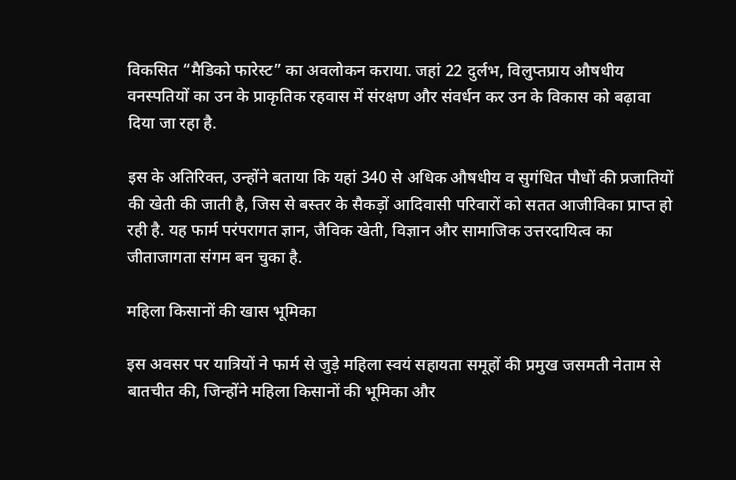विकसित “मैडिको फारेस्ट” का अवलोकन कराया. जहां 22 दुर्लभ, विलुप्तप्राय औषधीय वनस्पतियों का उन के प्राकृतिक रहवास में संरक्षण और संवर्धन कर उन के विकास को बढ़ावा दिया जा रहा है.

इस के अतिरिक्त, उन्होंने बताया कि यहां 340 से अधिक औषधीय व सुगंधित पौधों की प्रजातियों की खेती की जाती है, जिस से बस्तर के सैकड़ों आदिवासी परिवारों को सतत आजीविका प्राप्त हो रही है. यह फार्म परंपरागत ज्ञान, जैविक खेती, विज्ञान और सामाजिक उत्तरदायित्व का जीताजागता संगम बन चुका है.

महिला किसानों की खास भूमिका

इस अवसर पर यात्रियों ने फार्म से जुड़े महिला स्वयं सहायता समूहों की प्रमुख जसमती नेताम से बातचीत की, जिन्होंने महिला किसानों की भूमिका और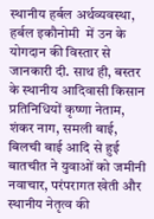स्थानीय हर्बल अर्थव्यवस्था, हर्बल इकौनोमी  में उन के योगदान की विस्तार से जानकारी दी. साथ ही, बस्तर के स्थानीय आदिवासी किसान प्रतिनिधियों कृष्णा नेताम, शंकर नाग, समली बाई, बिलची बाई आदि से हुई बातचीत ने युवाओं को जमीनी नवाचार, परंपरागत खेती और स्थानीय नेतृत्व की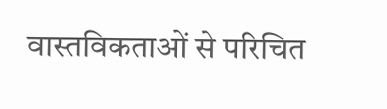वास्तविकताओं से परिचित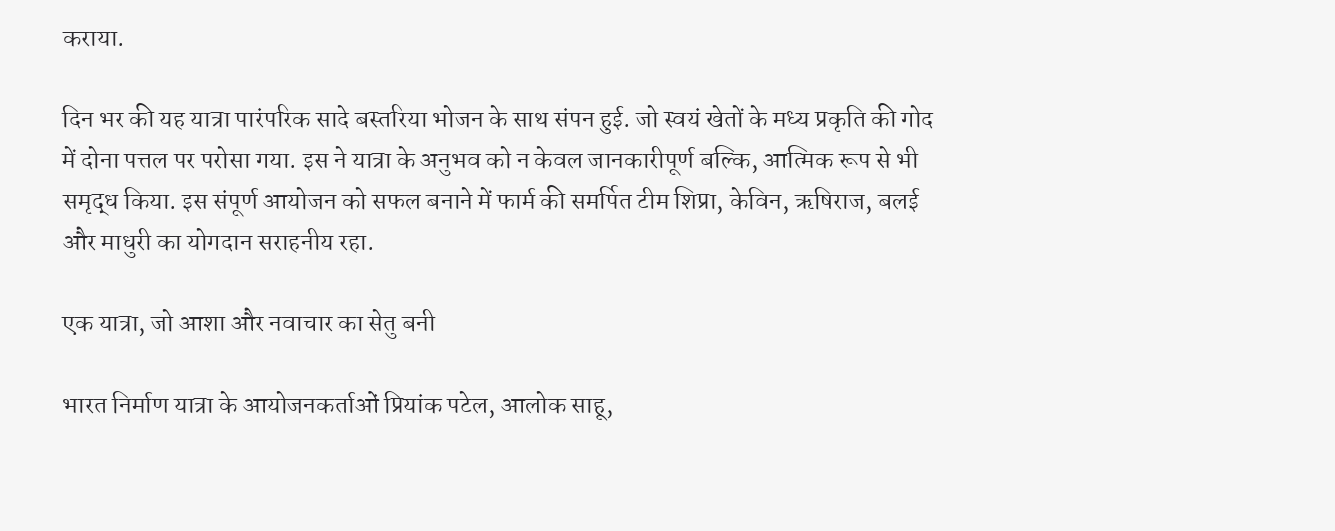कराया.

दिन भर की यह यात्रा पारंपरिक सादे बस्तरिया भोजन के साथ संपन हुई. जो स्वयं खेतों के मध्य प्रकृति की गोद में दोना पत्तल पर परोसा गया. इस ने यात्रा के अनुभव को न केवल जानकारीपूर्ण बल्कि, आत्मिक रूप से भी समृद्ध किया. इस संपूर्ण आयोजन को सफल बनाने में फार्म की समर्पित टीम शिप्रा, केविन, ऋषिराज, बलई और माधुरी का योगदान सराहनीय रहा.

एक यात्रा, जो आशा और नवाचार का सेतु बनी

भारत निर्माण यात्रा के आयोजनकर्ताओं प्रियांक पटेल, आलोक साहू,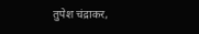तुपेश चंद्राकर,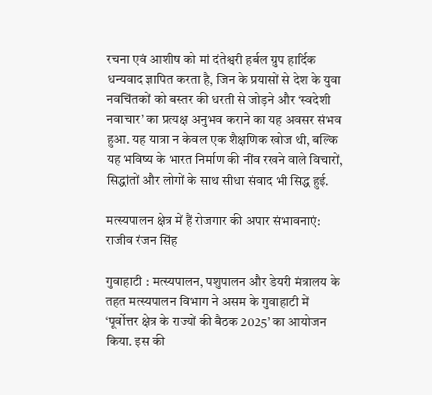रचना एवं आशीष को मां दंतेश्वरी हर्बल ग्रुप हार्दिक धन्यवाद ज्ञापित करता है, जिन के प्रयासों से देश के युवा नवचिंतकों को बस्तर की धरती से जोड़ने और ‘स्वदेशी नवाचार’ का प्रत्यक्ष अनुभव कराने का यह अवसर संभव हुआ. यह यात्रा न केवल एक शैक्षणिक खोज थी, बल्कि यह भविष्य के भारत निर्माण की नींव रखने वाले विचारों, सिद्धांतों और लोगों के साथ सीधा संवाद भी सिद्ध हुई.

मत्स्यपालन क्षेत्र में हैं रोजगार की अपार संभावनाएं: राजीव रंजन सिंह

गुवाहाटी : मत्स्यपालन, पशुपालन और डेयरी मंत्रालय के तहत मत्स्यपालन विभाग ने असम के गुवाहाटी में ‘पूर्वोत्तर क्षेत्र के राज्यों की बैठक 2025’ का आयोजन किया. इस की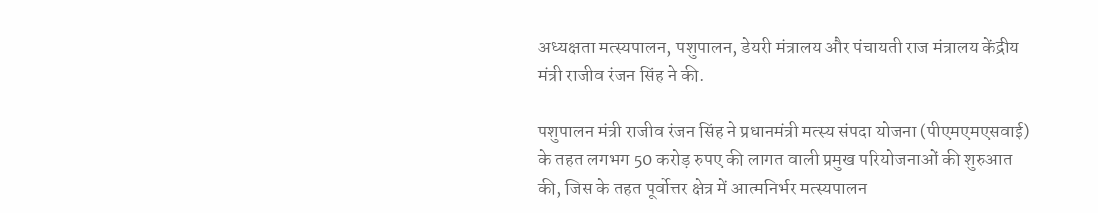अध्यक्षता मत्स्यपालन, पशुपालन, डेयरी मंत्रालय और पंचायती राज मंत्रालय केंद्रीय मंत्री राजीव रंजन सिंह ने की.

पशुपालन मंत्री राजीव रंजन सिंह ने प्रधानमंत्री मत्स्य संपदा योजना (पीएमएमएसवाई) के तहत लगभग 50 करोड़ रुपए की लागत वाली प्रमुख परियोजनाओं की शुरुआत की, जिस के तहत पूर्वोत्तर क्षेत्र में आत्मनिर्भर मत्स्यपालन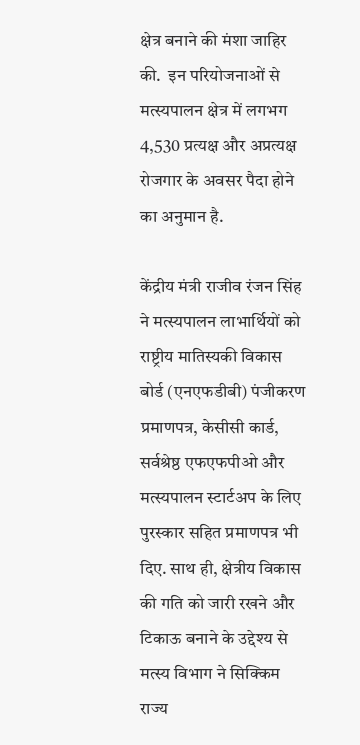क्षेत्र बनाने की मंशा जाहिर की.  इन परियोजनाओं से मत्स्यपालन क्षेत्र में लगभग 4,530 प्रत्यक्ष और अप्रत्यक्ष रोजगार के अवसर पैदा होने का अनुमान है.

केंद्रीय मंत्री राजीव रंजन सिंह ने मत्स्यपालन लाभार्थियों को राष्ट्रीय मातिस्यकी विकास बोर्ड (एनएफडीबी) पंजीकरण प्रमाणपत्र, केसीसी कार्ड, सर्वश्रेष्ठ एफएफपीओ और मत्स्यपालन स्टार्टअप के लिए पुरस्कार सहित प्रमाणपत्र भी  दिए. साथ ही, क्षेत्रीय विकास की गति को जारी रखने और टिकाऊ बनाने के उद्देश्य से मत्स्य विभाग ने सिक्किम राज्य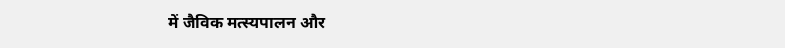में जैविक मत्स्यपालन और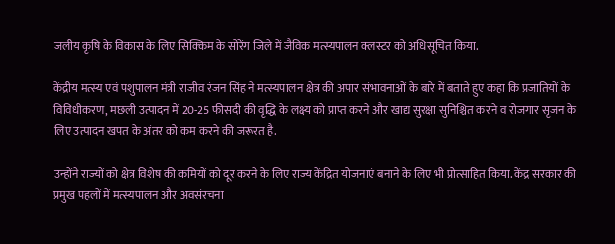जलीय कृषि के विकास के लिए सिक्किम के सोरेंग जिले में जैविक मत्स्यपालन क्लस्टर को अधिसूचित किया.

केंद्रीय मत्स्य एवं पशुपालन मंत्री राजीव रंजन सिंह ने मत्स्यपालन क्षेत्र की अपार संभावनाओं के बारे में बताते हुए कहा कि प्रजातियों के विविधीकरण, मछली उत्पादन में 20-25 फीसदी की वृद्धि के लक्ष्य को प्राप्त करने और खाद्य सुरक्षा सुनिश्चित करने व रोजगार सृजन के लिए उत्पादन खपत के अंतर को कम करने की जरूरत है.

उन्होंने राज्यों को क्षेत्र विशेष की कमियों को दूर करने के लिए राज्य केंद्रित योजनाएं बनाने के लिए भी प्रोत्साहित किया. केंद्र सरकार की  प्रमुख पहलों में मत्स्यपालन और अवसंरचना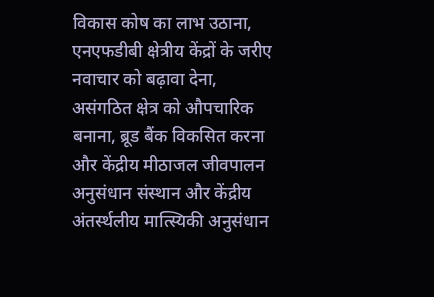विकास कोष का लाभ उठाना, एनएफडीबी क्षेत्रीय केंद्रों के जरीए नवाचार को बढ़ावा देना, असंगठित क्षेत्र को औपचारिक बनाना, ब्रूड बैंक विकसित करना और केंद्रीय मीठाजल जीवपालन अनुसंधान संस्थान और केंद्रीय अंतर्स्थलीय मात्स्यिकी अनुसंधान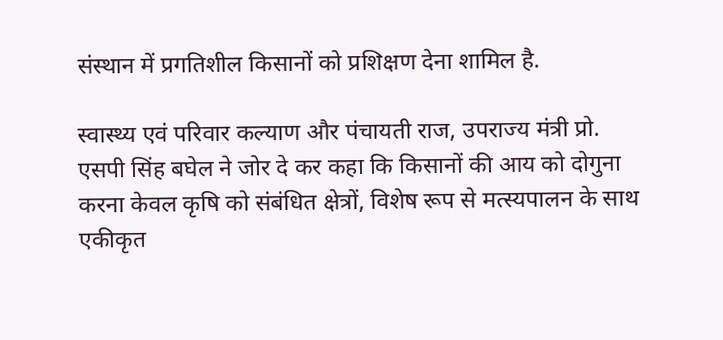संस्थान में प्रगतिशील किसानों को प्रशिक्षण देना शामिल है.

स्वास्थ्य एवं परिवार कल्याण और पंचायती राज, उपराज्य मंत्री प्रो. एसपी सिंह बघेल ने जोर दे कर कहा कि किसानों की आय को दोगुना करना केवल कृषि को संबंधित क्षेत्रों, विशेष रूप से मत्स्यपालन के साथ एकीकृत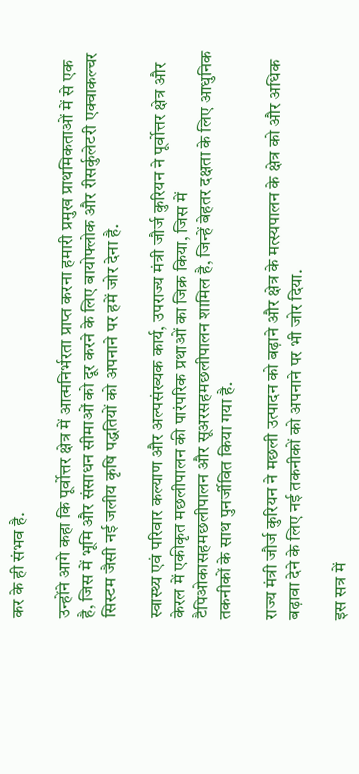कर के ही संभव है.

उन्होंने आगे कहा कि पूर्वोत्तर क्षेत्र में आत्मनिर्भरता प्राप्त करना हमारी प्रमुख प्राथमिकताओं में से एक  है, जिस में भूमि और संसाधन सीमाओं को दूर करने के लिए बायोफ्लोक और रीसर्कुलेटरी एक्वाकल्चर सिस्टम जैसी नई जलीय कृषि पद्धतियों को अपनाने पर हमें जोर देना है.

स्वास्थ्य एवं परिवार कल्याण और अल्पसंख्यक कार्य, उपराज्य मंत्री जौर्ज कुरियन ने पूर्वोत्तर क्षेत्र और केरल में एकीकृत मछलीपालन की पारंपरिक प्रथाओं का जिक्र किया, जिस में टैपिओकासहमछलीपालन और सूअरसहमछलीपालन शामिल है, जिन्हें बेहतर दक्षता के लिए आधुनिक तकनीकों के साथ पुनर्जीवित किया गया है.

राज्य मंत्री जौर्ज कुरियन ने मछली उत्पादन को बढ़ाने और क्षेत्र के मत्स्यपालन के क्षेत्र को और अधिक बढ़ावा देने के लिए नई तकनीकों को अपनाने पर भी जोर दिया.

इस सत्र में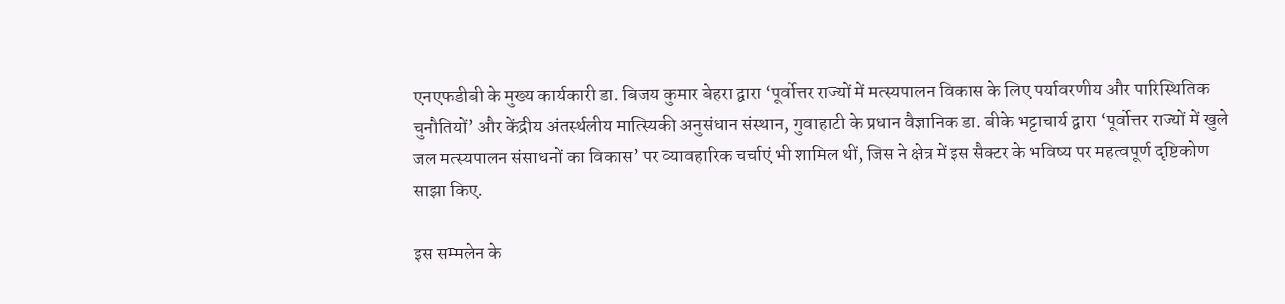एनएफडीबी के मुख्य कार्यकारी डा. बिजय कुमार बेहरा द्वारा ‘पूर्वोत्तर राज्यों में मत्स्यपालन विकास के लिए पर्यावरणीय और पारिस्थितिक चुनौतियों’ और केंद्रीय अंतर्स्थलीय मात्स्यिकी अनुसंधान संस्थान, गुवाहाटी के प्रधान वैज्ञानिक डा. बीके भट्टाचार्य द्वारा ‘पूर्वोत्तर राज्यों में खुले जल मत्स्यपालन संसाधनों का विकास’ पर व्यावहारिक चर्चाएं भी शामिल थीं, जिस ने क्षेत्र में इस सैक्टर के भविष्य पर महत्वपूर्ण दृष्टिकोण साझा किए.

इस सम्मलेन के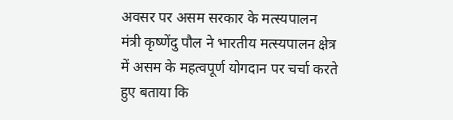अवसर पर असम सरकार के मत्स्यपालन मंत्री कृष्णेंदु पौल ने भारतीय मत्स्यपालन क्षेत्र में असम के महत्वपूर्ण योगदान पर चर्चा करते हुए बताया कि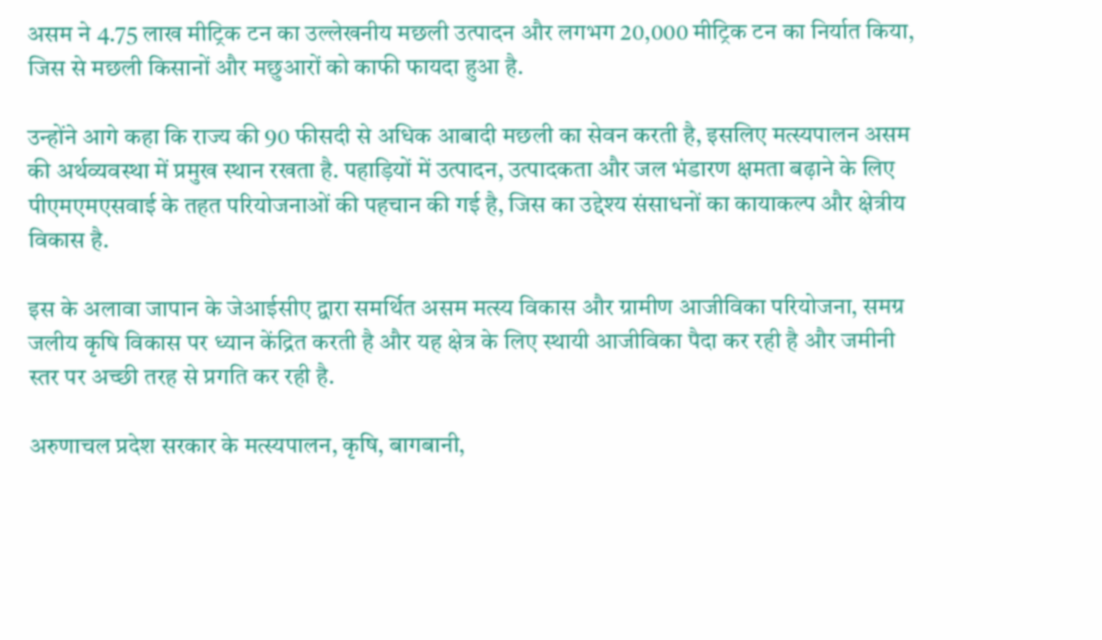असम ने 4.75 लाख मीट्रिक टन का उल्लेखनीय मछली उत्पादन और लगभग 20,000 मीट्रिक टन का निर्यात किया, जिस से मछली किसानों और मछुआरों को काफी फायदा हुआ है.

उन्होंने आगे कहा कि राज्य की 90 फीसदी से अधिक आबादी मछली का सेवन करती है, इसलिए मत्स्यपालन असम की अर्थव्यवस्था में प्रमुख स्थान रखता है. पहाड़ियों में उत्पादन, उत्पादकता और जल भंडारण क्षमता बढ़ाने के लिए पीएमएमएसवाई के तहत परियोजनाओं की पहचान की गई है, जिस का उद्देश्य संसाधनों का कायाकल्प और क्षेत्रीय विकास है.

इस के अलावा जापान के जेआईसीए द्वारा समर्थित असम मत्स्य विकास और ग्रामीण आजीविका परियोजना, समग्र जलीय कृषि विकास पर ध्यान केंद्रित करती है और यह क्षेत्र के लिए स्थायी आजीविका पैदा कर रही है और जमीनी स्तर पर अच्छी तरह से प्रगति कर रही है.

अरुणाचल प्रदेश सरकार के मत्स्यपालन, कृषि, बागबानी,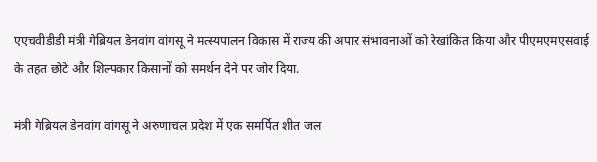एएचवीडीडी मंत्री गेब्रियल डेनवांग वांगसू ने मत्स्यपालन विकास में राज्य की अपार संभावनाओं को रेखांकित किया और पीएमएमएसवाई के तहत छोटे और शिल्पकार किसानों को समर्थन देने पर जोर दिया.

मंत्री गेब्रियल डेनवांग वांगसू ने अरुणाचल प्रदेश में एक समर्पित शीत जल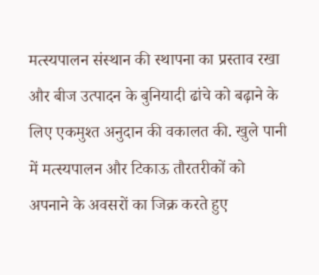मत्स्यपालन संस्थान की स्थापना का प्रस्ताव रखा और बीज उत्पादन के बुनियादी ढांचे को बढ़ाने के लिए एकमुश्त अनुदान की वकालत की. खुले पानी में मत्स्यपालन और टिकाऊ तौरतरीकों को अपनाने के अवसरों का जिक्र करते हुए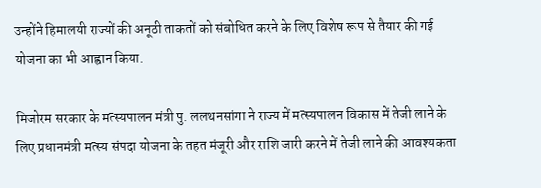उन्होंने हिमालयी राज्यों की अनूठी ताकतों को संबोधित करने के लिए विशेष रूप से तैयार की गई योजना का भी आह्वान किया.

मिजोरम सरकार के मत्स्यपालन मंत्री पु. ललथनसांगा ने राज्य में मत्स्यपालन विकास में तेजी लाने के लिए प्रधानमंत्री मत्स्य संपदा योजना के तहत मंजूरी और राशि जारी करने में तेजी लाने की आवश्यकता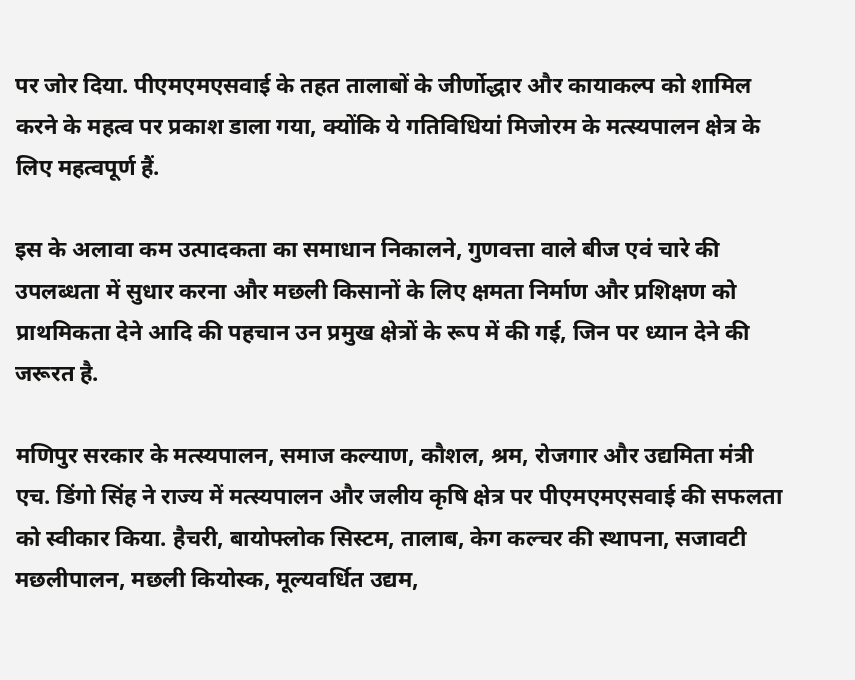पर जोर दिया. पीएमएमएसवाई के तहत तालाबों के जीर्णोद्धार और कायाकल्प को शामिल करने के महत्व पर प्रकाश डाला गया, क्योंकि ये गतिविधियां मिजोरम के मत्स्यपालन क्षेत्र के लिए महत्वपूर्ण हैं.

इस के अलावा कम उत्पादकता का समाधान निकालने, गुणवत्ता वाले बीज एवं चारे की उपलब्धता में सुधार करना और मछली किसानों के लिए क्षमता निर्माण और प्रशिक्षण को प्राथमिकता देने आदि की पहचान उन प्रमुख क्षेत्रों के रूप में की गई, जिन पर ध्यान देने की जरूरत है.

मणिपुर सरकार के मत्स्यपालन, समाज कल्याण, कौशल, श्रम, रोजगार और उद्यमिता मंत्री एच. डिंगो सिंह ने राज्य में मत्स्यपालन और जलीय कृषि क्षेत्र पर पीएमएमएसवाई की सफलता को स्वीकार किया. हैचरी, बायोफ्लोक सिस्टम, तालाब, केग कल्चर की स्थापना, सजावटी मछलीपालन, मछली कियोस्क, मूल्यवर्धित उद्यम,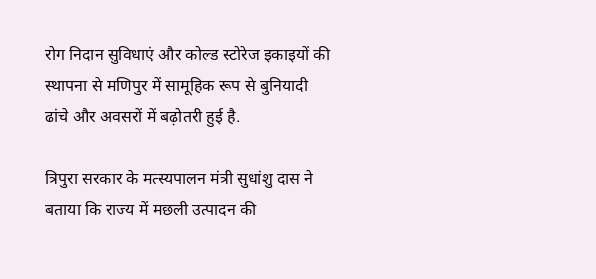रोग निदान सुविधाएं और कोल्ड स्टोरेज इकाइयों की स्थापना से मणिपुर में सामूहिक रूप से बुनियादी ढांचे और अवसरों में बढ़ोतरी हुई है.

त्रिपुरा सरकार के मत्स्यपालन मंत्री सुधांशु दास ने बताया कि राज्य में मछली उत्पादन की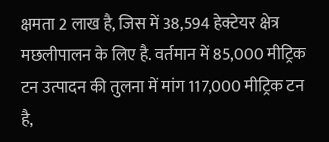क्षमता 2 लाख है, जिस में 38,594 हेक्टेयर क्षेत्र मछलीपालन के लिए है. वर्तमान में 85,000 मीट्रिक टन उत्पादन की तुलना में मांग 117,000 मीट्रिक टन है,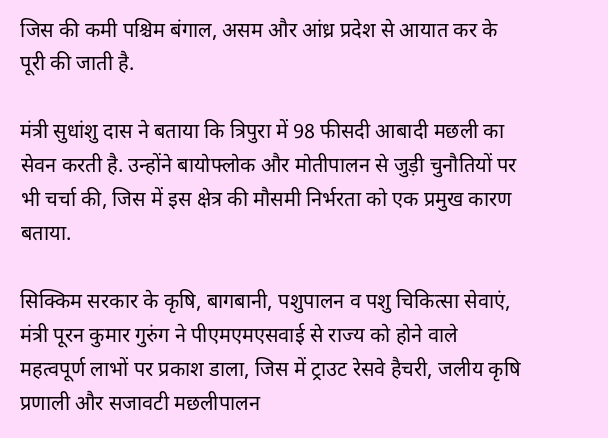जिस की कमी पश्चिम बंगाल, असम और आंध्र प्रदेश से आयात कर के पूरी की जाती है.

मंत्री सुधांशु दास ने बताया कि त्रिपुरा में 98 फीसदी आबादी मछली का सेवन करती है. उन्होंने बायोफ्लोक और मोतीपालन से जुड़ी चुनौतियों पर भी चर्चा की, जिस में इस क्षेत्र की मौसमी निर्भरता को एक प्रमुख कारण बताया.

सिक्किम सरकार के कृषि, बागबानी, पशुपालन व पशु चिकित्सा सेवाएं, मंत्री पूरन कुमार गुरुंग ने पीएमएमएसवाई से राज्य को होने वाले महत्वपूर्ण लाभों पर प्रकाश डाला, जिस में ट्राउट रेसवे हैचरी, जलीय कृषि प्रणाली और सजावटी मछलीपालन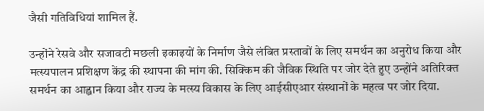जैसी गतिविधियां शामिल हैं.

उन्होंने रेसवे और सजावटी मछली इकाइयों के निर्माण जैसे लंबित प्रस्तावों के लिए समर्थन का अनुरोध किया और मत्स्यपालन प्रशिक्षण केंद्र की स्थापना की मांग की. सिक्किम की जैविक स्थिति पर जोर देते हुए उन्होंने अतिरिक्त समर्थन का आह्वान किया और राज्य के मत्स्य विकास के लिए आईसीएआर संस्थानों के महत्व पर जोर दिया.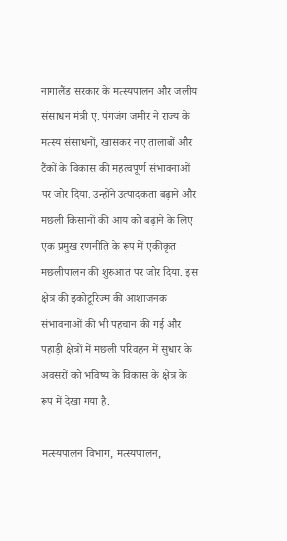नागालैंड सरकार के मत्स्यपालन और जलीय संसाधन मंत्री ए. पंगजंग जमीर ने राज्य के मत्स्य संसाधनों, खासकर नए तालाबों और टैंकों के विकास की महत्वपूर्ण संभावनाओं पर जोर दिया. उन्होंने उत्पादकता बढ़ाने और मछली किसानों की आय को बढ़ाने के लिए एक प्रमुख रणनीति के रूप में एकीकृत मछलीपालन की शुरुआत पर जोर दिया. इस क्षेत्र की इकोटूरिज्म की आशाजनक संभावनाओं की भी पहचान की गई और पहाड़ी क्षेत्रों में मछली परिवहन में सुधार के अवसरों को भविष्य के विकास के क्षेत्र के रूप में देखा गया है.

मत्स्यपालन विभाग, मत्स्यपालन,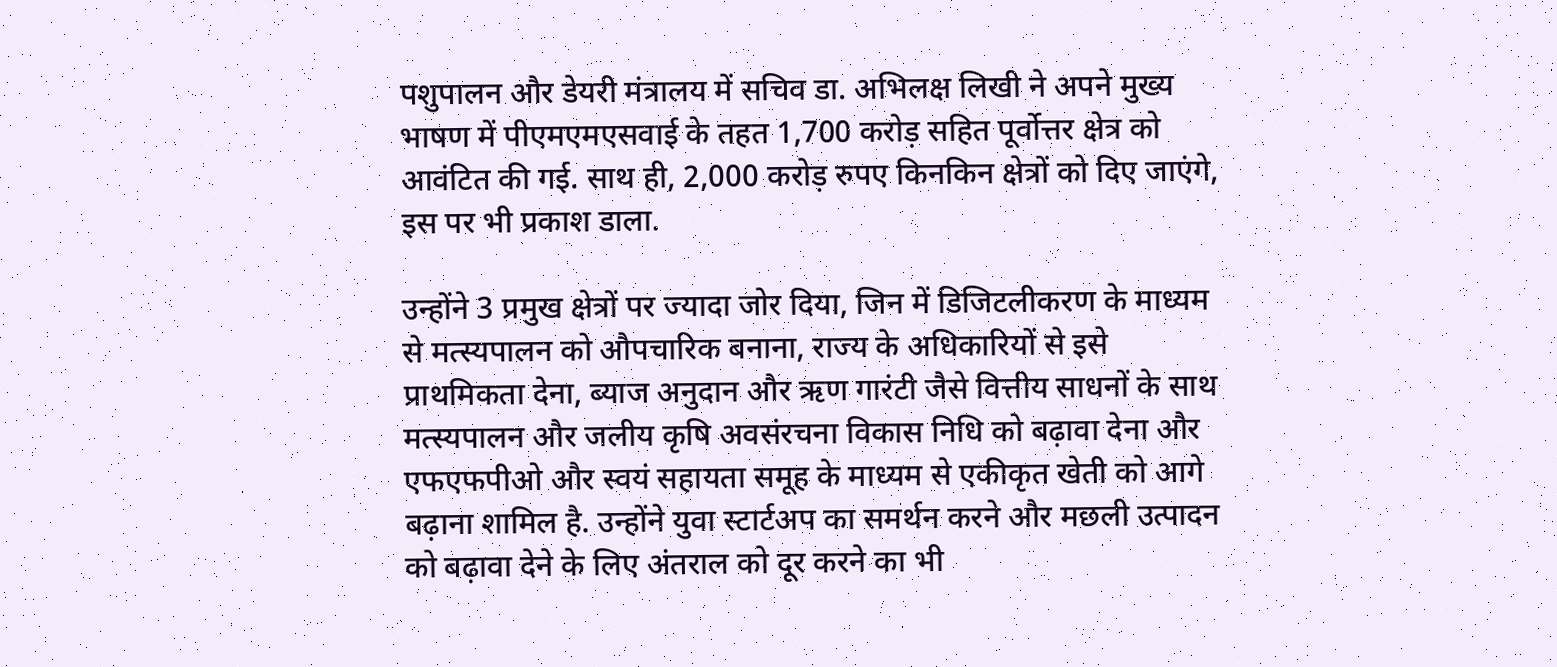पशुपालन और डेयरी मंत्रालय में सचिव डा. अभिलक्ष लिखी ने अपने मुख्य भाषण में पीएमएमएसवाई के तहत 1,700 करोड़ सहित पूर्वोत्तर क्षेत्र को आवंटित की गई. साथ ही, 2,000 करोड़ रुपए किनकिन क्षेत्रों को दिए जाएंगे, इस पर भी प्रकाश डाला.

उन्होंने 3 प्रमुख क्षेत्रों पर ज्यादा जोर दिया, जिन में डिजिटलीकरण के माध्यम से मत्स्यपालन को औपचारिक बनाना, राज्य के अधिकारियों से इसे प्राथमिकता देना, ब्याज अनुदान और ऋण गारंटी जैसे वित्तीय साधनों के साथ मत्स्यपालन और जलीय कृषि अवसंरचना विकास निधि को बढ़ावा देना और एफएफपीओ और स्वयं सहायता समूह के माध्यम से एकीकृत खेती को आगे बढ़ाना शामिल है. उन्होंने युवा स्टार्टअप का समर्थन करने और मछली उत्पादन को बढ़ावा देने के लिए अंतराल को दूर करने का भी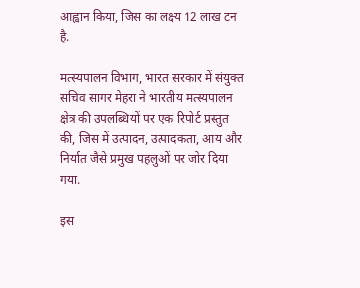आह्वान किया, जिस का लक्ष्य 12 लाख टन है.

मत्स्यपालन विभाग, भारत सरकार में संयुक्त सचिव सागर मेहरा ने भारतीय मत्स्यपालन क्षेत्र की उपलब्धियों पर एक रिपोर्ट प्रस्तुत की, जिस में उत्पादन, उत्पादकता, आय और निर्यात जैसे प्रमुख पहलुओं पर जोर दिया गया.

इस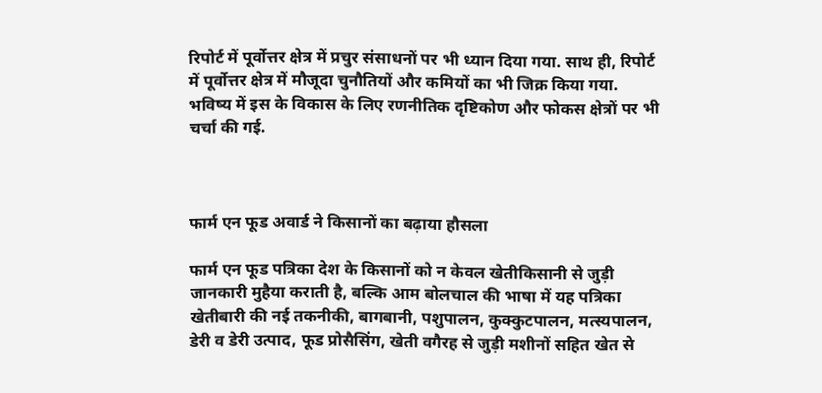रिपोर्ट में पूर्वोत्तर क्षेत्र में प्रचुर संसाधनों पर भी ध्यान दिया गया. साथ ही, रिपोर्ट में पूर्वोत्तर क्षेत्र में मौजूदा चुनौतियों और कमियों का भी जिक्र किया गया. भविष्य में इस के विकास के लिए रणनीतिक दृष्टिकोण और फोकस क्षेत्रों पर भी चर्चा की गई.



फार्म एन फूड अवार्ड ने किसानों का बढ़ाया हौसला

फार्म एन फूड पत्रिका देश के किसानों को न केवल खेतीकिसानी से जुड़ी जानकारी मुहैया कराती है, बल्कि आम बोलचाल की भाषा में यह पत्रिका खेतीबारी की नई तकनीकी, बागबानी, पशुपालन, कुक्कुटपालन, मत्स्यपालन, डेरी व डेरी उत्पाद, फूड प्रोसैसिंग, खेती वगैरह से जुड़ी मशीनों सहित खेत से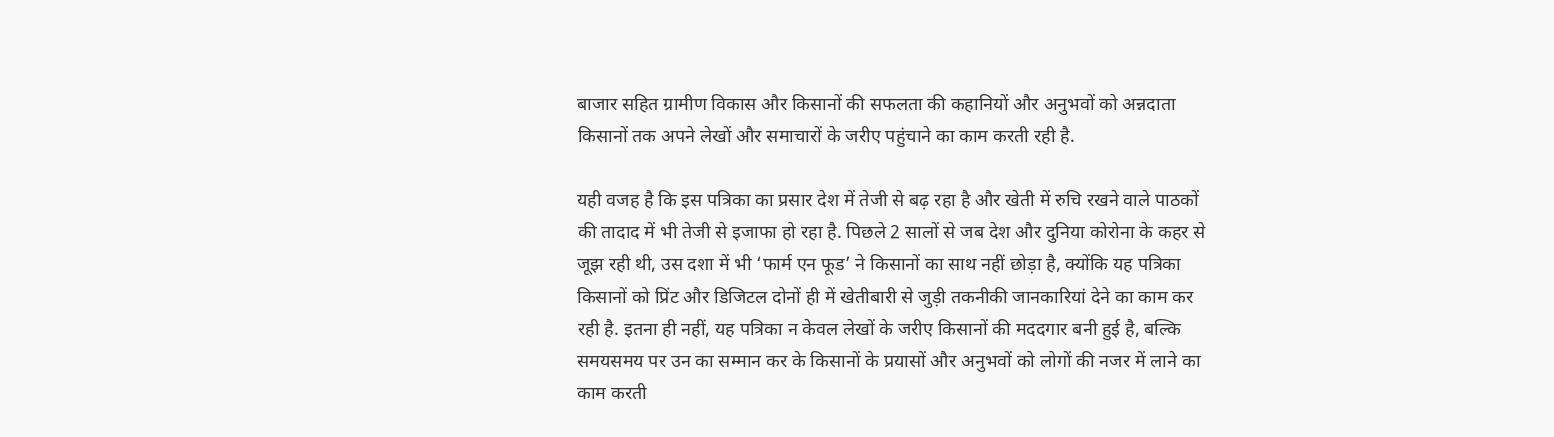बाजार सहित ग्रामीण विकास और किसानों की सफलता की कहानियों और अनुभवों को अन्नदाता किसानों तक अपने लेखों और समाचारों के जरीए पहुंचाने का काम करती रही है.

यही वजह है कि इस पत्रिका का प्रसार देश में तेजी से बढ़ रहा है और खेती में रुचि रखने वाले पाठकों की तादाद में भी तेजी से इजाफा हो रहा है. पिछले 2 सालों से जब देश और दुनिया कोरोना के कहर से जूझ रही थी, उस दशा में भी ‘फार्म एन फूड’ ने किसानों का साथ नहीं छोड़ा है, क्योंकि यह पत्रिका किसानों को प्रिंट और डिजिटल दोनों ही में खेतीबारी से जुड़ी तकनीकी जानकारियां देने का काम कर रही है. इतना ही नहीं, यह पत्रिका न केवल लेखों के जरीए किसानों की मददगार बनी हुई है, बल्कि समयसमय पर उन का सम्मान कर के किसानों के प्रयासों और अनुभवों को लोगों की नजर में लाने का काम करती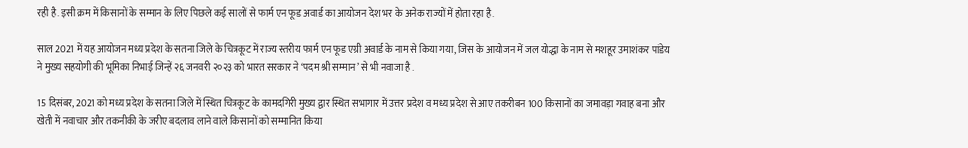रही है. इसी क्रम में किसानों के सम्मान के लिए पिछले कई सालों से फार्म एन फूड अवार्ड का आयोजन देश भर के अनेक राज्यों में होता रहा है.

साल 2021 में यह आयोजन मध्य प्रदेश के सतना जिले के चित्रकूट में राज्य स्तरीय फार्म एन फूड एग्री अवार्ड के नाम से किया गया, जिस के आयोजन में जल योद्धा के नाम से मशहूर उमाशंकर पांडेय ने मुख्य सहयोगी की भूमिका निभाई जिन्हें २६ जनवरी २०२३ को भारत सरकार ने ‘पदम श्री सम्मान’ से भी नवाजा है .

15 दिसंबर, 2021 को मध्य प्रदेश के सतना जिले में स्थित चित्रकूट के कामदगिरी मुख्य द्वार स्थित सभागार में उत्तर प्रदेश व मध्य प्रदेश से आए तकरीबन 100 किसानों का जमावड़ा गवाह बना और खेती में नवाचार और तकनीकी के जरीए बदलाव लाने वाले किसानों को सम्मानित किया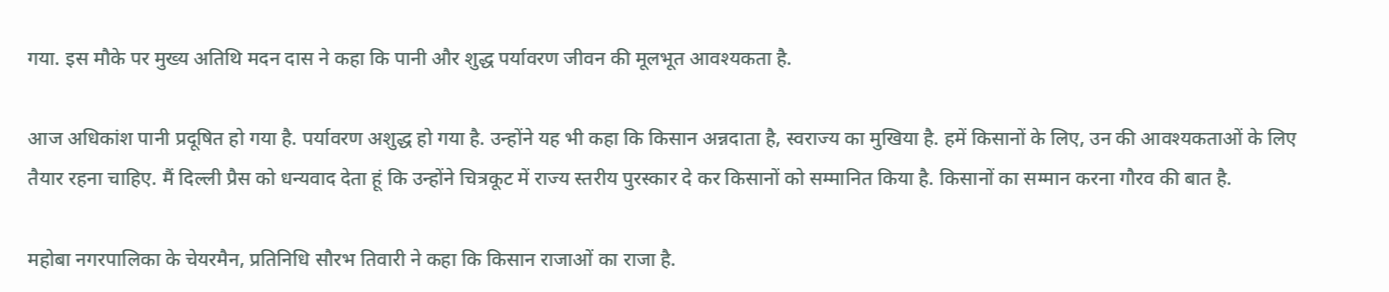गया. इस मौके पर मुख्य अतिथि मदन दास ने कहा कि पानी और शुद्ध पर्यावरण जीवन की मूलभूत आवश्यकता है.

आज अधिकांश पानी प्रदूषित हो गया है. पर्यावरण अशुद्ध हो गया है. उन्होंने यह भी कहा कि किसान अन्नदाता है, स्वराज्य का मुखिया है. हमें किसानों के लिए, उन की आवश्यकताओं के लिए तैयार रहना चाहिए. मैं दिल्ली प्रैस को धन्यवाद देता हूं कि उन्होंने चित्रकूट में राज्य स्तरीय पुरस्कार दे कर किसानों को सम्मानित किया है. किसानों का सम्मान करना गौरव की बात है.

महोबा नगरपालिका के चेयरमैन, प्रतिनिधि सौरभ तिवारी ने कहा कि किसान राजाओं का राजा है.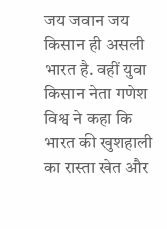जय जवान जय किसान ही असली भारत है. वहीं युवा किसान नेता गणेश विश्व ने कहा कि भारत की खुशहाली का रास्ता खेत और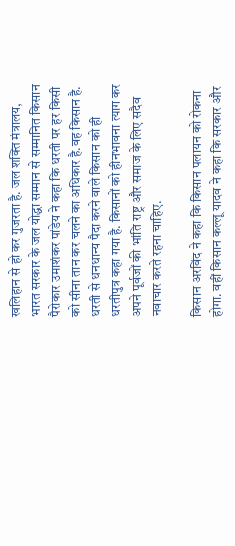खलिहान से हो कर गुजरता है. जल शक्ति मंत्रालय, भारत सरकार के जल योद्धा सम्मान से सम्मानित किसान पैरोकार उमाशंकर पांडेय ने कहा कि धरती पर हर किसी को सीना तान कर चलने का अधिकार है.वह किसान है. धरती से धनधान्य पैदा करने वाले किसान को ही धरतीपुत्र कहा गया है. किसानों को हीनभावना त्याग कर अपने पूर्वजों की भांति राष्ट्र और समाज के लिए सदैव नवाचार करते रहना चाहिए.

किसान अरविंद ने कहा कि किसान पलायन को रोकना होगा. वहीं किसान कल्लू यादव ने कहा कि सरकार और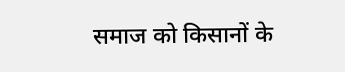समाज को किसानों के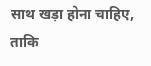साथ खड़ा होना चाहिए, ताकि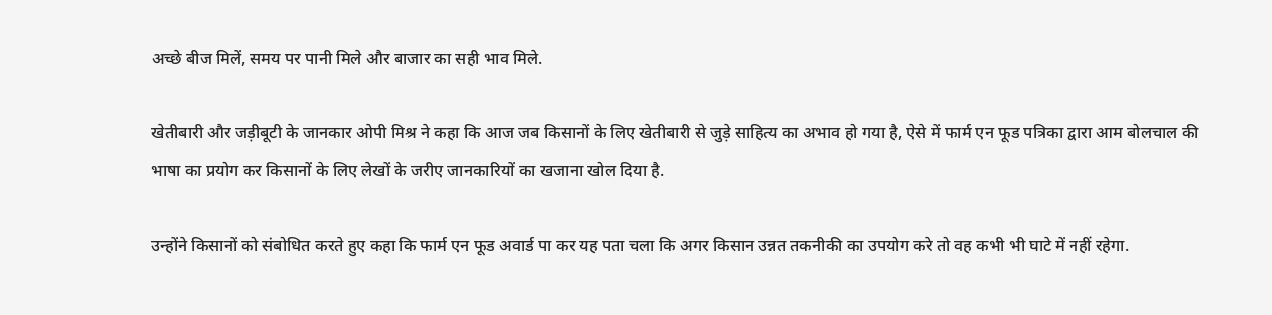अच्छे बीज मिलें, समय पर पानी मिले और बाजार का सही भाव मिले.

खेतीबारी और जड़ीबूटी के जानकार ओपी मिश्र ने कहा कि आज जब किसानों के लिए खेतीबारी से जुड़े साहित्य का अभाव हो गया है, ऐसे में फार्म एन फूड पत्रिका द्वारा आम बोलचाल की भाषा का प्रयोग कर किसानों के लिए लेखों के जरीए जानकारियों का खजाना खोल दिया है.

उन्होंने किसानों को संबोधित करते हुए कहा कि फार्म एन फूड अवार्ड पा कर यह पता चला कि अगर किसान उन्नत तकनीकी का उपयोग करे तो वह कभी भी घाटे में नहीं रहेगा.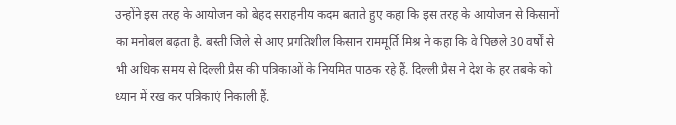उन्होंने इस तरह के आयोजन को बेहद सराहनीय कदम बताते हुए कहा कि इस तरह के आयोजन से किसानों का मनोबल बढ़ता है. बस्ती जिले से आए प्रगतिशील किसान राममूर्ति मिश्र ने कहा कि वे पिछले 30 वर्षों से भी अधिक समय से दिल्ली प्रैस की पत्रिकाओं के नियमित पाठक रहे हैं. दिल्ली प्रैस ने देश के हर तबके को ध्यान में रख कर पत्रिकाएं निकाली हैं.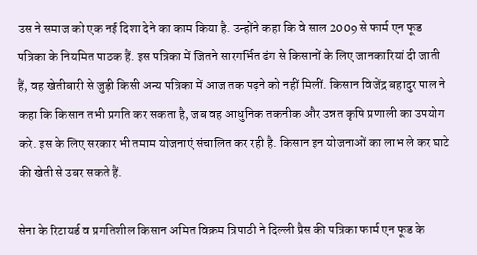उस ने समाज को एक नई दिशा देने का काम किया है. उन्होंने कहा कि वे साल 2009 से फार्म एन फूड पत्रिका के नियमित पाठक हैं. इस पत्रिका में जितने सारगर्भित ढंग से किसानों के लिए जानकारियां दी जाती हैं, वह खेतीबारी से जुड़ी किसी अन्य पत्रिका में आज तक पढ़ने को नहीं मिलीं. किसान विजेंद्र बहादुर पाल ने कहा कि किसान तभी प्रगति कर सकता है, जब वह आधुनिक तकनीक और उन्नत कृषि प्रणाली का उपयोग करे. इस के लिए सरकार भी तमाम योजनाएं संचालित कर रही है. किसान इन योजनाओं का लाभ ले कर घाटे की खेती से उबर सकते हैं.

सेना के रिटायर्ड व प्रगतिशील किसान अमित विक्रम त्रिपाठी ने दिल्ली प्रैस की पत्रिका फार्म एन फूड के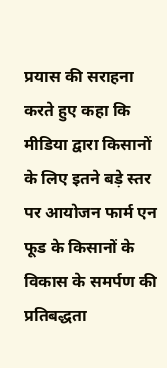प्रयास की सराहना करते हुए कहा कि मीडिया द्वारा किसानों के लिए इतने बड़े स्तर पर आयोजन फार्म एन फूड के किसानों के विकास के समर्पण की प्रतिबद्धता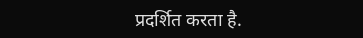प्रदर्शित करता है.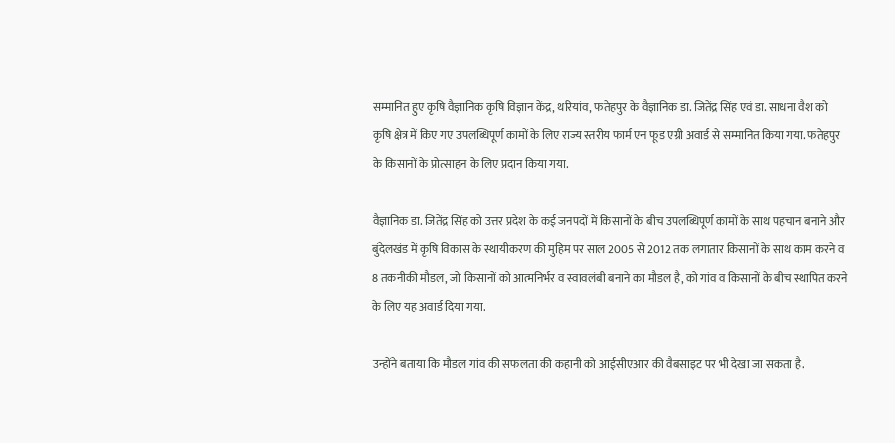सम्मानित हुए कृषि वैज्ञानिक कृषि विज्ञान केंद्र, थरियांव, फतेहपुर के वैज्ञानिक डा. जितेंद्र सिंह एवं डा. साधना वैश को कृषि क्षेत्र में किए गए उपलब्धिपूर्ण कामों के लिए राज्य स्तरीय फार्म एन फूड एग्री अवार्ड से सम्मानित किया गया. फतेहपुर के किसानों के प्रोत्साहन के लिए प्रदान किया गया.

वैज्ञानिक डा. जितेंद्र सिंह को उत्तर प्रदेश के कई जनपदों में किसानों के बीच उपलब्धिपूर्ण कामों के साथ पहचान बनाने और बुंदेलखंड में कृषि विकास के स्थायीकरण की मुहिम पर साल 2005 से 2012 तक लगातार किसानों के साथ काम करने व 8 तकनीकी मौडल, जो किसानों को आत्मनिर्भर व स्वावलंबी बनाने का मौडल है, को गांव व किसानों के बीच स्थापित करने के लिए यह अवार्ड दिया गया.

उन्होंने बताया कि मौडल गांव की सफलता की कहानी को आईसीएआर की वैबसाइट पर भी देखा जा सकता है.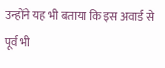उन्होंने यह भी बताया कि इस अवार्ड से पूर्व भी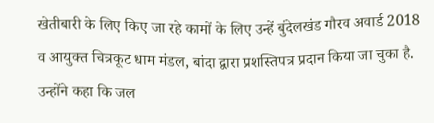खेतीबारी के लिए किए जा रहे कामों के लिए उन्हें बुंदेलखंड गौरव अवार्ड 2018 व आयुक्त चित्रकूट धाम मंडल, बांदा द्वारा प्रशस्तिपत्र प्रदान किया जा चुका है. उन्होंने कहा कि जल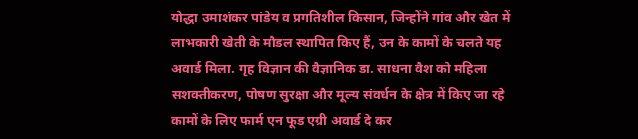योद्धा उमाशंकर पांडेय व प्रगतिशील किसान, जिन्होंने गांव और खेत में लाभकारी खेती के मौडल स्थापित किए हैं, उन के कामों के चलते यह अवार्ड मिला. गृह विज्ञान की वैज्ञानिक डा. साधना वैश को महिला सशक्तीकरण, पोषण सुरक्षा और मूल्य संवर्धन के क्षेत्र में किए जा रहे कामों के लिए फार्म एन फूड एग्री अवार्ड दे कर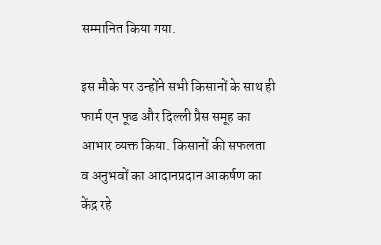सम्मानित किया गया.

इस मौके पर उन्होंने सभी किसानों के साथ ही फार्म एन फूड और दिल्ली प्रैस समूह का आभार व्यक्त किया. किसानों की सफलता व अनुभवों का आदानप्रदान आकर्षण का केंद्र रहे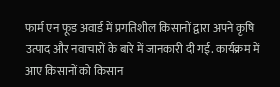फार्म एन फूड अवार्ड में प्रगतिशील किसानों द्वारा अपने कृषि उत्पाद और नवाचारों के बारे में जानकारी दी गई. कार्यक्रम में आए किसानों को किसान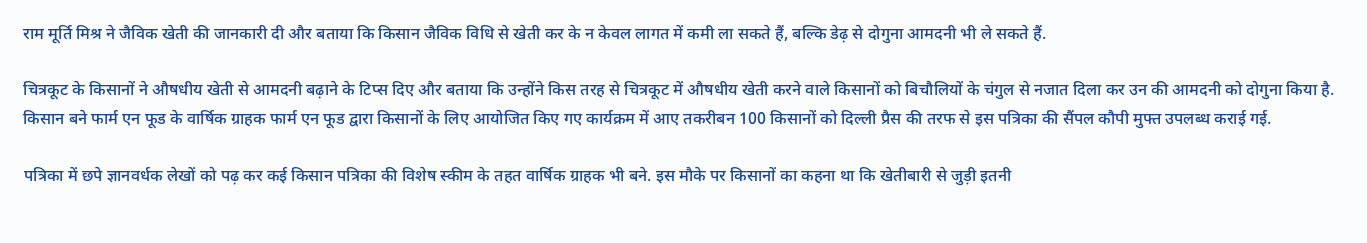राम मूर्ति मिश्र ने जैविक खेती की जानकारी दी और बताया कि किसान जैविक विधि से खेती कर के न केवल लागत में कमी ला सकते हैं, बल्कि डेढ़ से दोगुना आमदनी भी ले सकते हैं.

चित्रकूट के किसानों ने औषधीय खेती से आमदनी बढ़ाने के टिप्स दिए और बताया कि उन्होंने किस तरह से चित्रकूट में औषधीय खेती करने वाले किसानों को बिचौलियों के चंगुल से नजात दिला कर उन की आमदनी को दोगुना किया है. किसान बने फार्म एन फूड के वार्षिक ग्राहक फार्म एन फूड द्वारा किसानों के लिए आयोजित किए गए कार्यक्रम में आए तकरीबन 100 किसानों को दिल्ली प्रैस की तरफ से इस पत्रिका की सैंपल कौपी मुफ्त उपलब्ध कराई गई.

पत्रिका में छपे ज्ञानवर्धक लेखों को पढ़ कर कई किसान पत्रिका की विशेष स्कीम के तहत वार्षिक ग्राहक भी बने. इस मौके पर किसानों का कहना था कि खेतीबारी से जुड़ी इतनी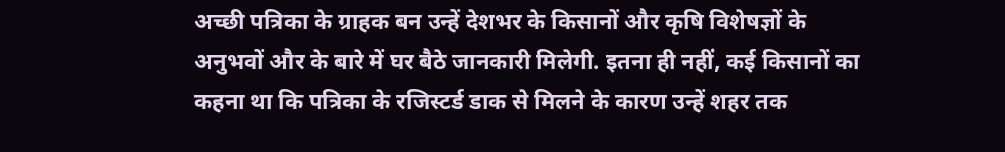अच्छी पत्रिका के ग्राहक बन उन्हें देशभर के किसानों और कृषि विशेषज्ञों के अनुभवों और के बारे में घर बैठे जानकारी मिलेगी. इतना ही नहीं, कई किसानों का कहना था कि पत्रिका के रजिस्टर्ड डाक से मिलने के कारण उन्हें शहर तक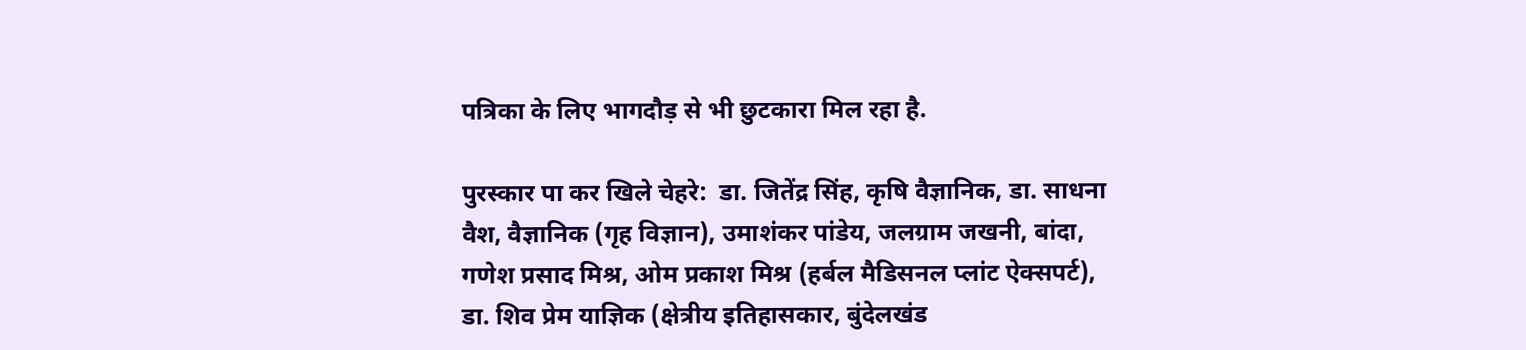पत्रिका के लिए भागदौड़ से भी छुटकारा मिल रहा है.

पुरस्कार पा कर खिले चेहरे:  डा. जितेंद्र सिंह, कृषि वैज्ञानिक, डा. साधना वैश, वैज्ञानिक (गृह विज्ञान), उमाशंकर पांडेय, जलग्राम जखनी, बांदा, गणेश प्रसाद मिश्र, ओम प्रकाश मिश्र (हर्बल मैडिसनल प्लांट ऐक्सपर्ट), डा. शिव प्रेम याज्ञिक (क्षेत्रीय इतिहासकार, बुंदेलखंड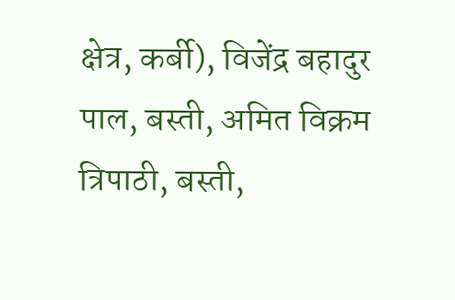क्षेत्र, कर्बी), विजेंद्र बहादुर पाल, बस्ती, अमित विक्रम त्रिपाठी, बस्ती,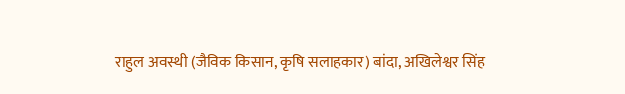राहुल अवस्थी (जैविक किसान, कृषि सलाहकार) बांदा, अखिलेश्वर सिंह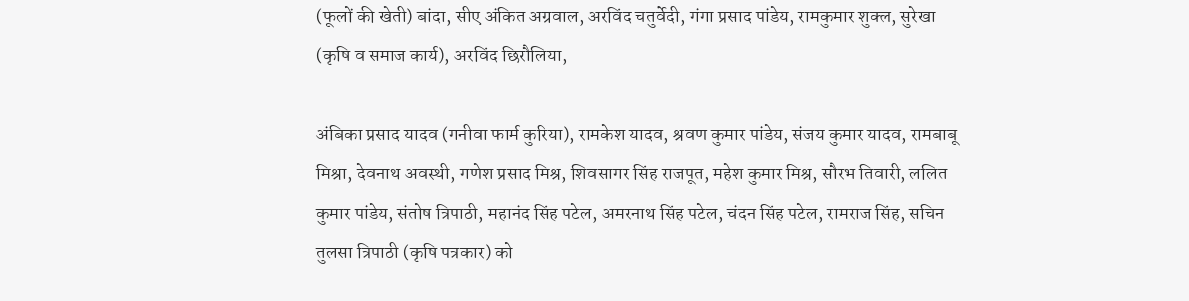(फूलों की खेती) बांदा, सीए अंकित अग्रवाल, अरविंद चतुर्वेदी, गंगा प्रसाद पांडेय, रामकुमार शुक्ल, सुरेखा (कृषि व समाज कार्य), अरविंद छिरौलिया,

अंबिका प्रसाद यादव (गनीवा फार्म कुरिया), रामकेश यादव, श्रवण कुमार पांडेय, संजय कुमार यादव, रामबाबू मिश्रा, देवनाथ अवस्थी, गणेश प्रसाद मिश्र, शिवसागर सिंह राजपूत, महेश कुमार मिश्र, सौरभ तिवारी, ललित कुमार पांडेय, संतोष त्रिपाठी, महानंद सिंह पटेल, अमरनाथ सिंह पटेल, चंदन सिंह पटेल, रामराज सिंह, सचिन तुलसा त्रिपाठी (कृषि पत्रकार) को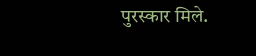पुरस्कार मिले.